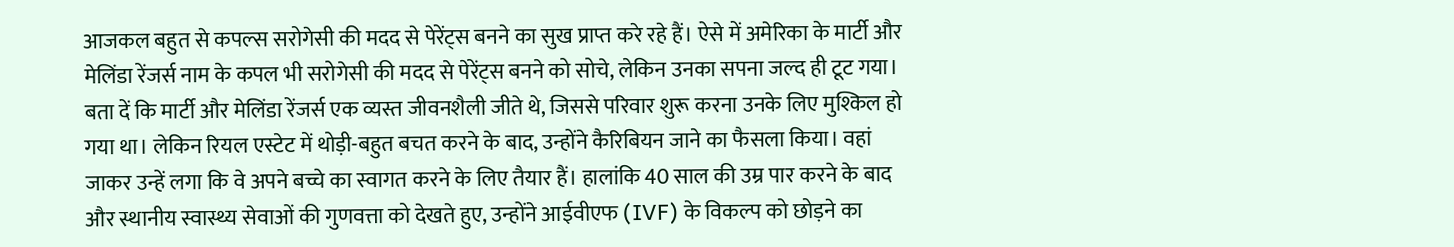आजकल बहुत से कपल्स सरोगेसी की मदद से पेरेंट्स बनने का सुख प्राप्त करे रहे हैं। ऐसे में अमेरिका के मार्टी और मेलिंडा रेंजर्स नाम के कपल भी सरोगेसी की मदद से पेरेंट्स बनने को सोचे, लेकिन उनका सपना जल्द ही टूट गया। बता दें कि मार्टी और मेलिंडा रेंजर्स एक व्यस्त जीवनशैली जीते थे, जिससे परिवार शुरू करना उनके लिए मुश्किल हो गया था। लेकिन रियल एस्टेट में थोड़ी-बहुत बचत करने के बाद, उन्होंने कैरिबियन जाने का फैसला किया। वहां जाकर उन्हें लगा कि वे अपने बच्चे का स्वागत करने के लिए तैयार हैं। हालांकि 40 साल की उम्र पार करने के बाद और स्थानीय स्वास्थ्य सेवाओं की गुणवत्ता को देखते हुए, उन्होंने आईवीएफ (IVF) के विकल्प को छोड़ने का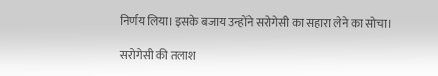निर्णय लिया। इसके बजाय उन्होंने सरोगेसी का सहारा लेने का सोचा।

सरोगेसी की तलाश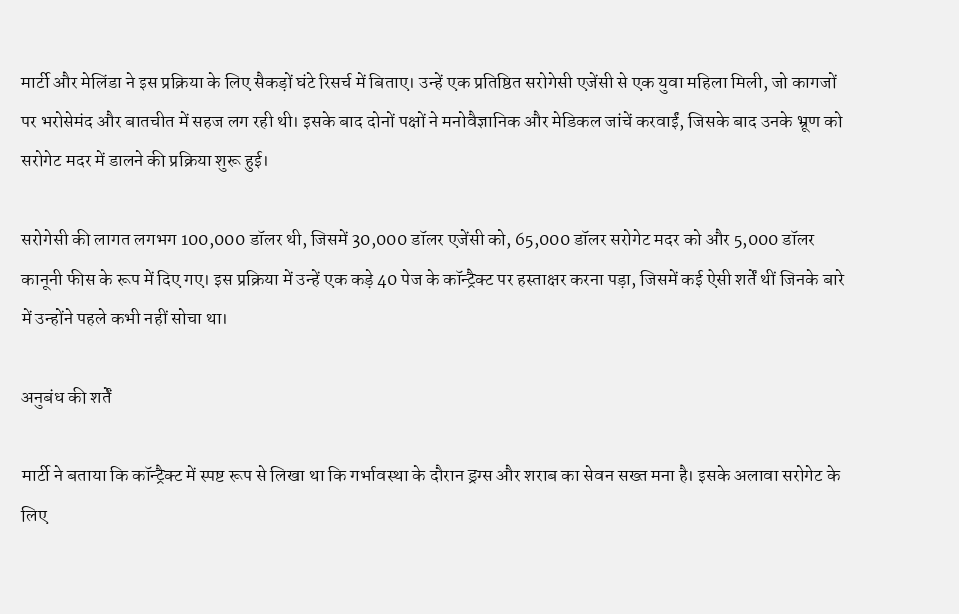मार्टी और मेलिंडा ने इस प्रक्रिया के लिए सैकड़ों घंटे रिसर्च में बिताए। उन्हें एक प्रतिष्ठित सरोगेसी एजेंसी से एक युवा महिला मिली, जो कागजों पर भरोसेमंद और बातचीत में सहज लग रही थी। इसके बाद दोनों पक्षों ने मनोवैज्ञानिक और मेडिकल जांचें करवाईं, जिसके बाद उनके भ्रूण को सरोगेट मदर में डालने की प्रक्रिया शुरू हुई।

सरोगेसी की लागत लगभग 100,000 डॉलर थी, जिसमें 30,000 डॉलर एजेंसी को, 65,000 डॉलर सरोगेट मदर को और 5,000 डॉलर कानूनी फीस के रूप में दिए गए। इस प्रक्रिया में उन्हें एक कड़े 40 पेज के कॉन्ट्रैक्ट पर हस्ताक्षर करना पड़ा, जिसमें कई ऐसी शर्तें थीं जिनके बारे में उन्होंने पहले कभी नहीं सोचा था।

अनुबंध की शर्तें

मार्टी ने बताया कि कॉन्ट्रैक्ट में स्पष्ट रूप से लिखा था कि गर्भावस्था के दौरान ड्रग्स और शराब का सेवन सख्त मना है। इसके अलावा सरोगेट के लिए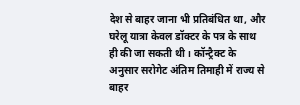देश से बाहर जाना भी प्रतिबंधित था, और घरेलू यात्रा केवल डॉक्टर के पत्र के साथ ही की जा सकती थी। कॉन्ट्रैक्ट के अनुसार सरोगेट अंतिम तिमाही में राज्य से बाहर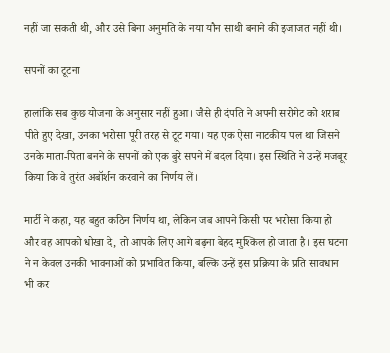नहीं जा सकती थी, और उसे बिना अनुमति के नया यौन साथी बनाने की इजाजत नहीं थी।

सपनों का टूटना

हालांकि सब कुछ योजना के अनुसार नहीं हुआ। जैसे ही दंपति ने अपनी सरोगेट को शराब पीते हुए देखा, उनका भरोसा पूरी तरह से टूट गया। यह एक ऐसा नाटकीय पल था जिसने उनके माता-पिता बनने के सपनों को एक बुरे सपने में बदल दिया। इस स्थिति ने उन्हें मजबूर किया कि वे तुरंत अबॉर्शन करवाने का निर्णय लें।

मार्टी ने कहा, यह बहुत कठिन निर्णय था, लेकिन जब आपने किसी पर भरोसा किया हो और वह आपको धोखा दे, तो आपके लिए आगे बढ़ना बेहद मुश्किल हो जाता है। इस घटना ने न केवल उनकी भावनाओं को प्रभावित किया, बल्कि उन्हें इस प्रक्रिया के प्रति सावधान भी कर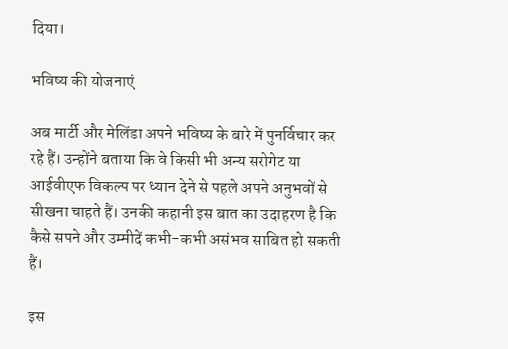दिया।

भविष्य की योजनाएं

अब मार्टी और मेलिंडा अपने भविष्य के बारे में पुनर्विचार कर रहे हैं। उन्होंने बताया कि वे किसी भी अन्य सरोगेट या आईवीएफ विकल्प पर ध्यान देने से पहले अपने अनुभवों से सीखना चाहते हैं। उनकी कहानी इस बात का उदाहरण है कि कैसे सपने और उम्मीदें कभी-कभी असंभव साबित हो सकती हैं।

इस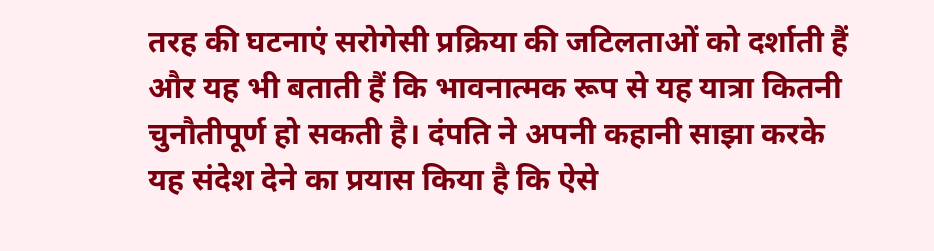तरह की घटनाएं सरोगेसी प्रक्रिया की जटिलताओं को दर्शाती हैं और यह भी बताती हैं कि भावनात्मक रूप से यह यात्रा कितनी चुनौतीपूर्ण हो सकती है। दंपति ने अपनी कहानी साझा करके यह संदेश देने का प्रयास किया है कि ऐसे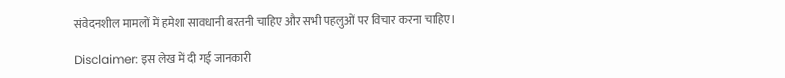संवेदनशील मामलों में हमेशा सावधानी बरतनी चाहिए और सभी पहलुओं पर विचार करना चाहिए।

Disclaimer: इस लेख में दी गई जानकारी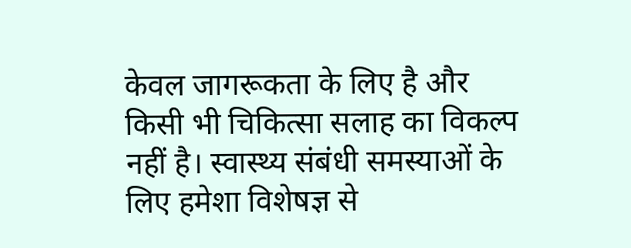केवल जागरूकता के लिए है और किसी भी चिकित्सा सलाह का विकल्प नहीं है। स्वास्थ्य संबंधी समस्याओं के लिए हमेशा विशेषज्ञ से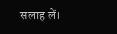सलाह लें।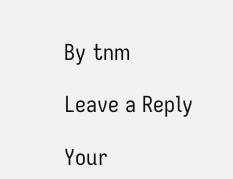By tnm

Leave a Reply

Your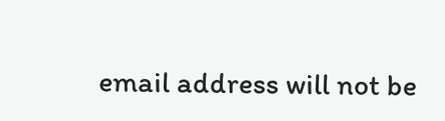email address will not be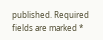published. Required fields are marked *